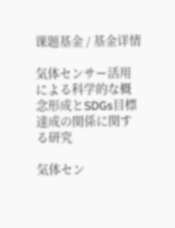课题基金 / 基金详情

気体センサー活用による科学的な概念形成とSDGs目標達成の関係に関する研究

気体セン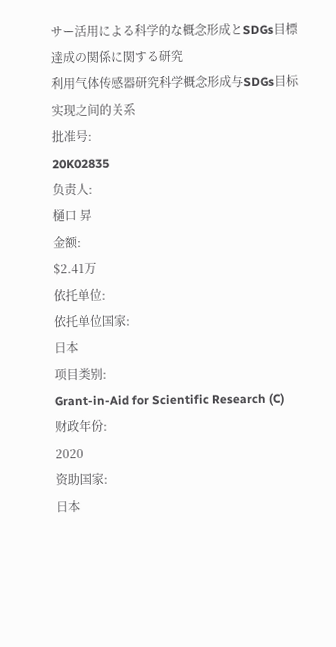サー活用による科学的な概念形成とSDGs目標達成の関係に関する研究
利用气体传感器研究科学概念形成与SDGs目标实现之间的关系
批准号:
20K02835
负责人:
樋口 昇
金额:
$2.41万
依托单位:
依托单位国家:
日本
项目类别:
Grant-in-Aid for Scientific Research (C)
财政年份:
2020
资助国家:
日本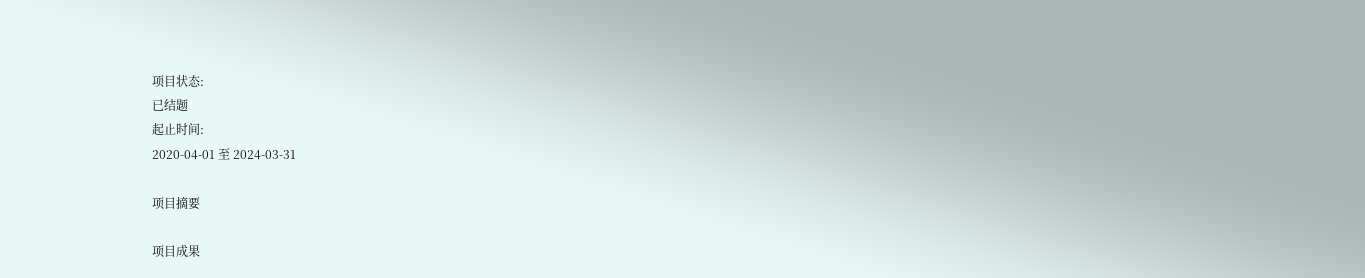项目状态:
已结题
起止时间:
2020-04-01 至 2024-03-31

项目摘要

项目成果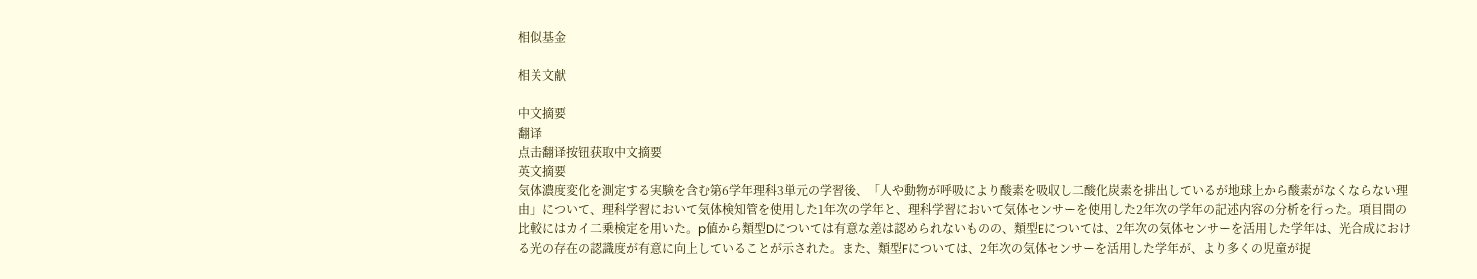相似基金

相关文献

中文摘要
翻译
点击翻译按钮获取中文摘要
英文摘要
気体濃度変化を測定する実験を含む第6学年理科3単元の学習後、「人や動物が呼吸により酸素を吸収し二酸化炭素を排出しているが地球上から酸素がなくならない理由」について、理科学習において気体検知管を使用した1年次の学年と、理科学習において気体センサーを使用した2年次の学年の記述内容の分析を行った。項目間の比較にはカイ二乗検定を用いた。p値から類型Dについては有意な差は認められないものの、類型Eについては、2年次の気体センサーを活用した学年は、光合成における光の存在の認識度が有意に向上していることが示された。また、類型Fについては、2年次の気体センサーを活用した学年が、より多くの児童が捉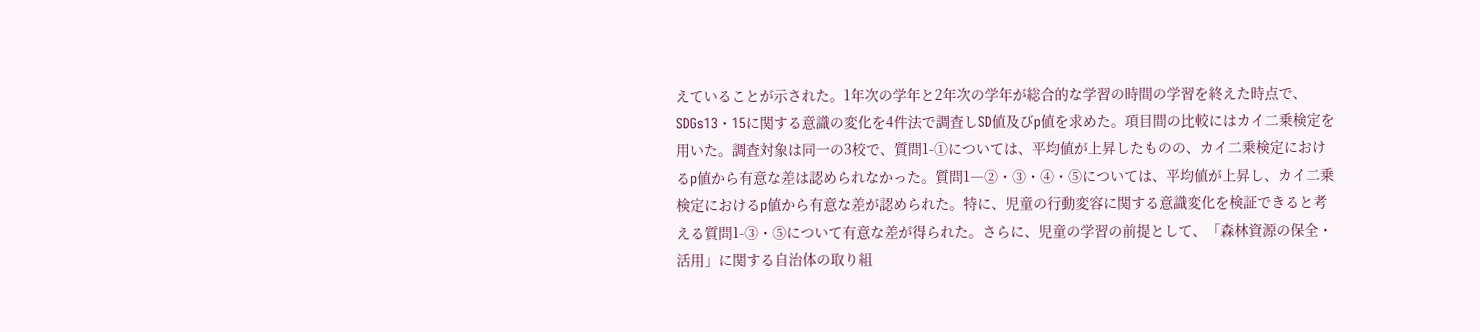えていることが示された。1年次の学年と2年次の学年が総合的な学習の時間の学習を終えた時点で、SDGs13・15に関する意識の変化を4件法で調査しSD値及びp値を求めた。項目間の比較にはカイ二乗検定を用いた。調査対象は同一の3校で、質問1-①については、平均値が上昇したものの、カイ二乗検定におけるp値から有意な差は認められなかった。質問1―②・③・④・⑤については、平均値が上昇し、カイ二乗検定におけるp値から有意な差が認められた。特に、児童の行動変容に関する意識変化を検証できると考える質問1-③・⑤について有意な差が得られた。さらに、児童の学習の前提として、「森林資源の保全・活用」に関する自治体の取り組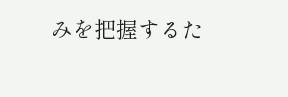みを把握するた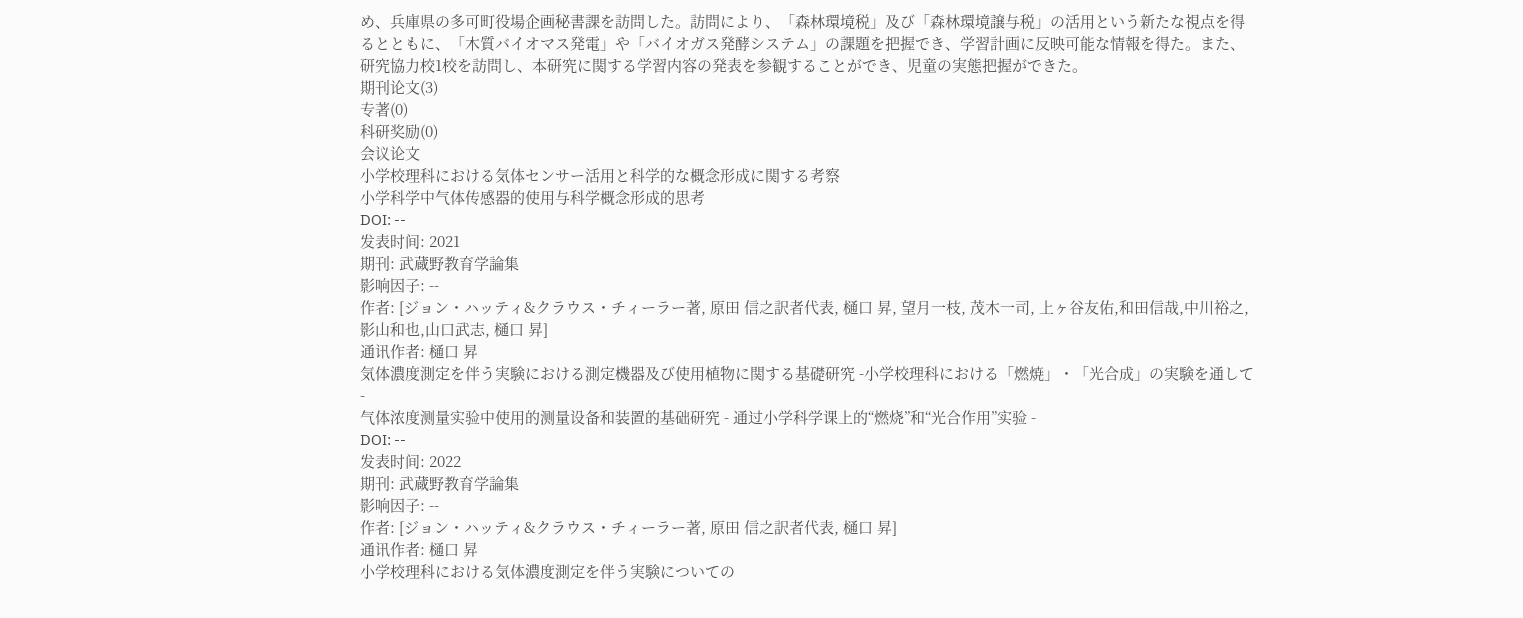め、兵庫県の多可町役場企画秘書課を訪問した。訪問により、「森林環境税」及び「森林環境譲与税」の活用という新たな視点を得るとともに、「木質バイオマス発電」や「バイオガス発酵システム」の課題を把握でき、学習計画に反映可能な情報を得た。また、研究協力校1校を訪問し、本研究に関する学習内容の発表を参観することができ、児童の実態把握ができた。
期刊论文(3)
专著(0)
科研奖励(0)
会议论文
小学校理科における気体センサー活用と科学的な概念形成に関する考察
小学科学中气体传感器的使用与科学概念形成的思考
DOI: --
发表时间: 2021
期刊: 武蔵野教育学論集
影响因子: --
作者: [ジョン・ハッティ&クラウス・チィーラー著, 原田 信之訳者代表, 樋口 昇, 望月一枝, 茂木一司, 上ヶ谷友佑,和田信哉,中川裕之,影山和也,山口武志, 樋口 昇]
通讯作者: 樋口 昇
気体濃度測定を伴う実験における測定機器及び使用植物に関する基礎研究 -小学校理科における「燃焼」・「光合成」の実験を通して-
气体浓度测量实验中使用的测量设备和装置的基础研究 - 通过小学科学课上的“燃烧”和“光合作用”实验 -
DOI: --
发表时间: 2022
期刊: 武蔵野教育学論集
影响因子: --
作者: [ジョン・ハッティ&クラウス・チィーラー著, 原田 信之訳者代表, 樋口 昇]
通讯作者: 樋口 昇
小学校理科における気体濃度測定を伴う実験についての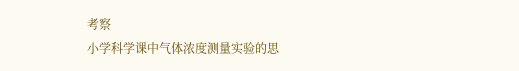考察
小学科学课中气体浓度测量实验的思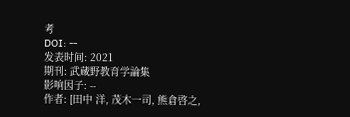考
DOI: --
发表时间: 2021
期刊: 武蔵野教育学論集
影响因子: --
作者: [田中 洋, 茂木一司, 熊倉啓之,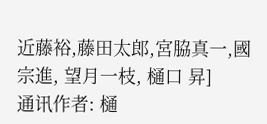近藤裕,藤田太郎,宮脇真一,國宗進, 望月一枝, 樋口 昇]
通讯作者: 樋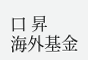口 昇
海外基金